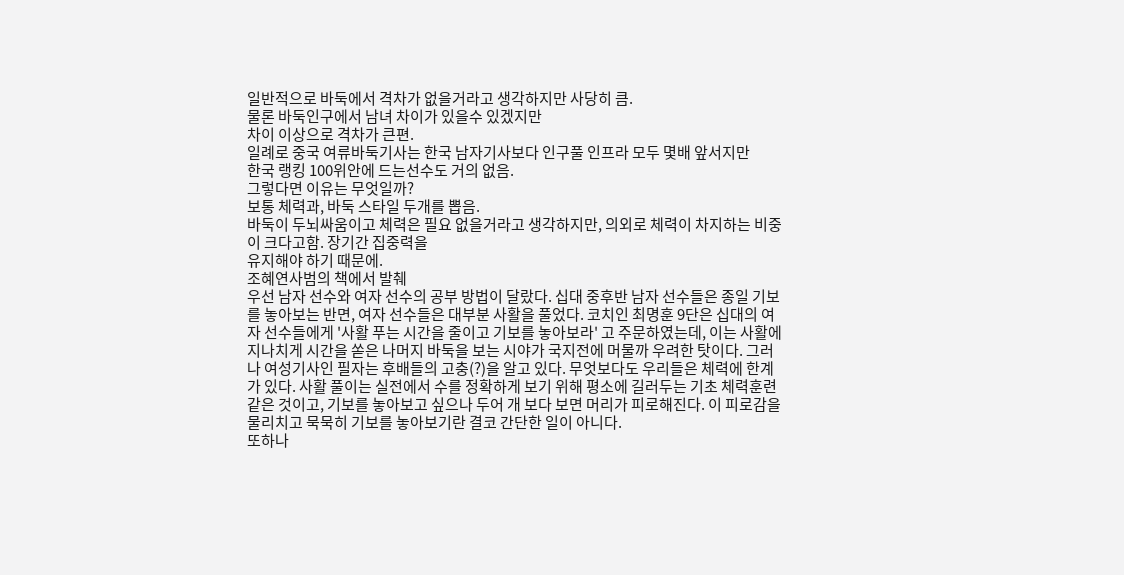일반적으로 바둑에서 격차가 없을거라고 생각하지만 사당히 큼.
물론 바둑인구에서 남녀 차이가 있을수 있겠지만
차이 이상으로 격차가 큰편.
일례로 중국 여류바둑기사는 한국 남자기사보다 인구풀 인프라 모두 몇배 앞서지만
한국 랭킹 100위안에 드는선수도 거의 없음.
그렇다면 이유는 무엇일까?
보통 체력과, 바둑 스타일 두개를 뽑음.
바둑이 두뇌싸움이고 체력은 필요 없을거라고 생각하지만, 의외로 체력이 차지하는 비중이 크다고함. 장기간 집중력을
유지해야 하기 때문에.
조혜연사범의 책에서 발췌
우선 남자 선수와 여자 선수의 공부 방법이 달랐다. 십대 중후반 남자 선수들은 종일 기보를 놓아보는 반면, 여자 선수들은 대부분 사활을 풀었다. 코치인 최명훈 9단은 십대의 여자 선수들에게 '사활 푸는 시간을 줄이고 기보를 놓아보라' 고 주문하였는데, 이는 사활에 지나치게 시간을 쏟은 나머지 바둑을 보는 시야가 국지전에 머물까 우려한 탓이다. 그러나 여성기사인 필자는 후배들의 고충(?)을 알고 있다. 무엇보다도 우리들은 체력에 한계가 있다. 사활 풀이는 실전에서 수를 정확하게 보기 위해 평소에 길러두는 기초 체력훈련 같은 것이고, 기보를 놓아보고 싶으나 두어 개 보다 보면 머리가 피로해진다. 이 피로감을 물리치고 묵묵히 기보를 놓아보기란 결코 간단한 일이 아니다.
또하나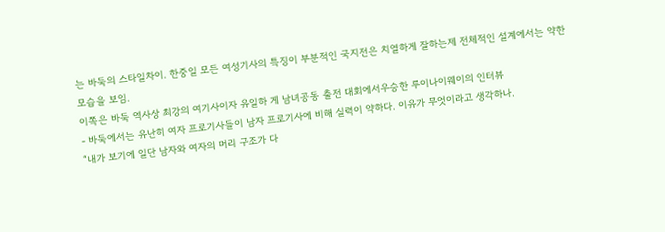는 바둑의 스타일차이. 한중일 모든 여성기사의 특징이 부분적인 국지전은 치열하게 잘하는제 전체적인 설계에서는 약한모습을 보임.
이쪽은 바둑 역사상 최강의 여기사이자 유일하 게 남녀공동 출전 대회에서우승한 루이나이웨이의 인터뷰
- 바둑에서는 유난히 여자 프로기사들이 남자 프로기사에 비해 실력이 약하다. 이유가 무엇이라고 생각하나.
“내가 보기에 일단 남자와 여자의 머리 구조가 다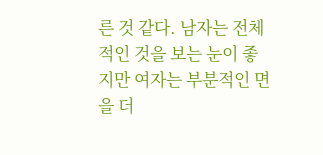른 것 같다. 남자는 전체적인 것을 보는 눈이 좋지만 여자는 부분적인 면을 더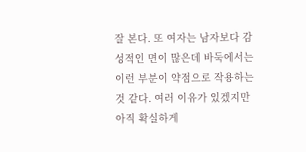잘 본다. 또 여자는 남자보다 감성적인 면이 많은데 바둑에서는 이런 부분이 약점으로 작용하는 것 같다. 여러 이유가 있겠지만 아직 확실하게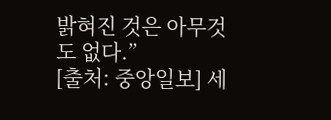밝혀진 것은 아무것도 없다.”
[출처: 중앙일보] 세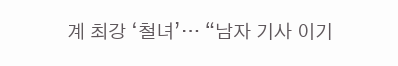계 최강 ‘철녀’… “남자 기사 이기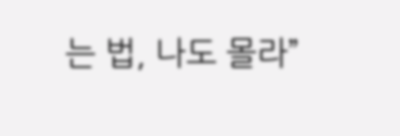는 법, 나도 몰라”